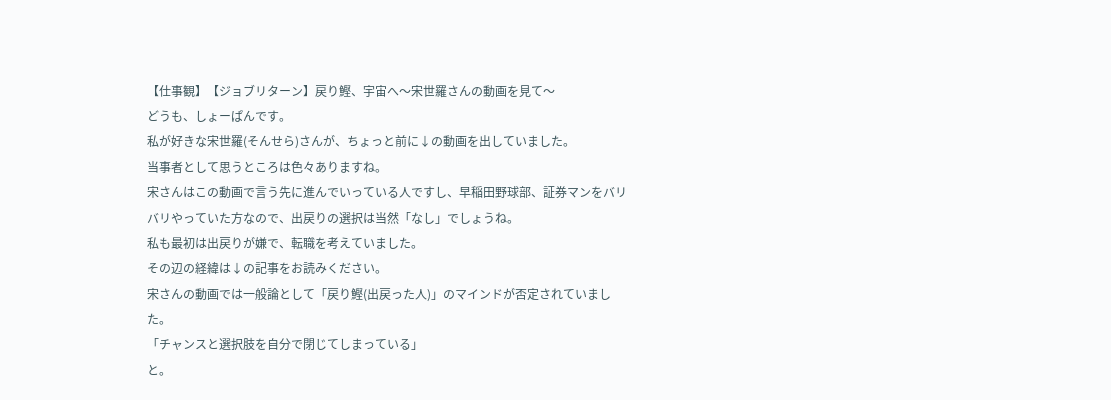【仕事観】【ジョブリターン】戻り鰹、宇宙へ〜宋世羅さんの動画を見て〜
どうも、しょーぱんです。
私が好きな宋世羅(そんせら)さんが、ちょっと前に↓の動画を出していました。
当事者として思うところは色々ありますね。
宋さんはこの動画で言う先に進んでいっている人ですし、早稲田野球部、証券マンをバリバリやっていた方なので、出戻りの選択は当然「なし」でしょうね。
私も最初は出戻りが嫌で、転職を考えていました。
その辺の経緯は↓の記事をお読みください。
宋さんの動画では一般論として「戻り鰹(出戻った人)」のマインドが否定されていました。
「チャンスと選択肢を自分で閉じてしまっている」
と。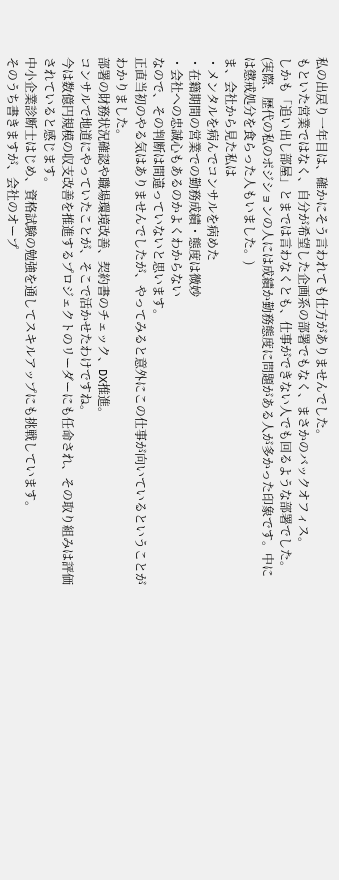私の出戻り一年目は、確かにそう言われても仕方がありませんでした。
もといた営業ではなく、自分が希望した企画系の部署でもなく、まさかのバックオフィス。
しかも「追い出し部屋」とまでは言わなくとも、仕事ができない人でも回るような部署でした。
(実際、歴代の私のポジションの人には成績か勤務態度に問題がある人が多かった印象です。中には懲戒処分を食らった人もいました。)
ま、会社から見た私は
・メンタルを病んでコンサルを病めた
・在籍期間の営業での勤務成績・態度は微妙
・会社への忠誠心もあるのかよくわからない
なので、その判断は間違っていないと思います。
正直当初のやる気はありませんでしたが、やってみると意外にこの仕事が向いているということがわかりました。
部署の財務状況確認や職場環境改善、契約書のチェック、DX推進。
コンサルで地道にやっていたことが、そこで活かせたわけですね。
今は数億円規模の収支改善を推進するプロジェクトのリーダーにも任命され、その取り組みは評価されていると感じます。
中小企業診断士はじめ、資格試験の勉強を通してスキルアップにも挑戦しています。
そのうち書きますが、会社のオープ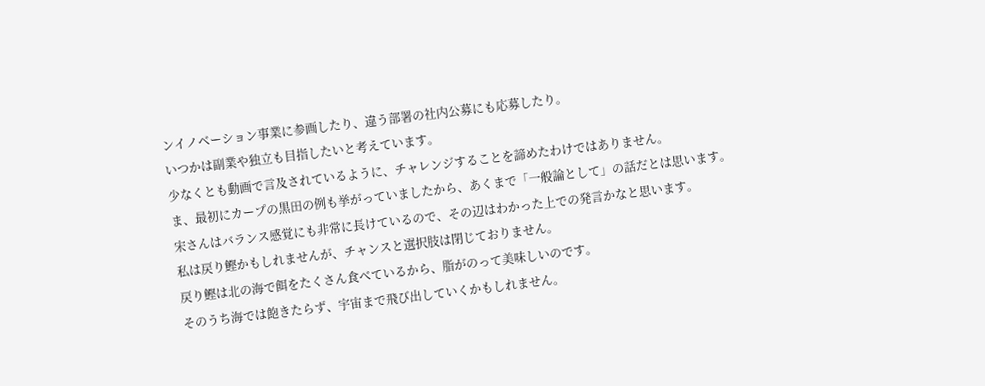ンイノベーション事業に参画したり、違う部署の社内公募にも応募したり。
いつかは副業や独立も目指したいと考えています。
少なくとも動画で言及されているように、チャレンジすることを諦めたわけではありません。
ま、最初にカープの黒田の例も挙がっていましたから、あくまで「一般論として」の話だとは思います。
宋さんはバランス感覚にも非常に長けているので、その辺はわかった上での発言かなと思います。
私は戻り鰹かもしれませんが、チャンスと選択肢は閉じておりません。
戻り鰹は北の海で餌をたくさん食べているから、脂がのって美味しいのです。
そのうち海では飽きたらず、宇宙まで飛び出していくかもしれません。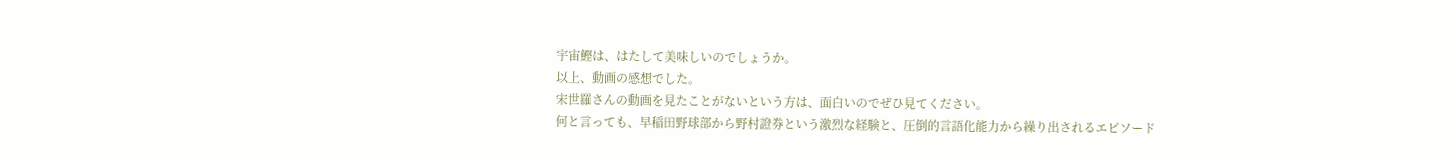宇宙鰹は、はたして美味しいのでしょうか。
以上、動画の感想でした。
宋世羅さんの動画を見たことがないという方は、面白いのでぜひ見てください。
何と言っても、早稲田野球部から野村證券という激烈な経験と、圧倒的言語化能力から繰り出されるエピソード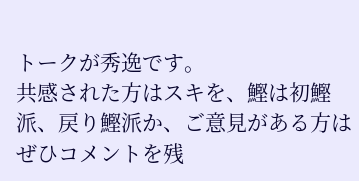トークが秀逸です。
共感された方はスキを、鰹は初鰹派、戻り鰹派か、ご意見がある方はぜひコメントを残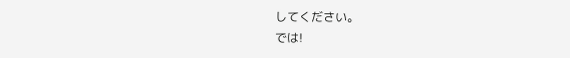してください。
では!